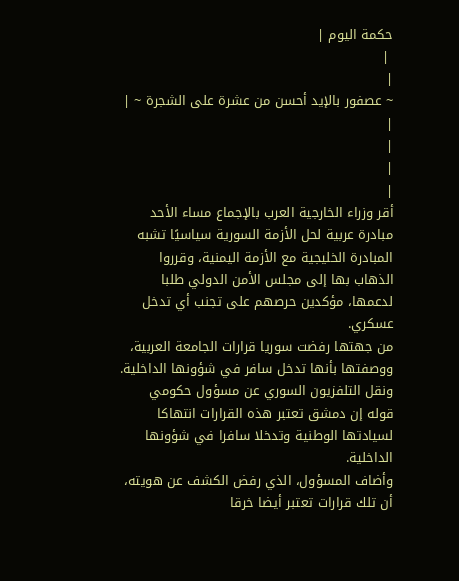حكمة اليوم |
 |
|
~ عصفور بالإيد أحسن من عشرة على الشجرة ~ |
|
|
|
|
أقر وزراء الخارجية العرب بالإجماع مساء الأحد مبادرة عربية لحل الأزمة السورية سياسيًا تشبه المبادرة الخليجية مع الأزمة اليمنية، وقرروا الذهاب بها إلى مجلس الأمن الدولي طلبا لدعمها، مؤكدين حرصهم على تجنب أي تدخل عسكري.
من جهتها رفضت سوريا قرارات الجامعة العربية، ووصفتها بأنها تدخل سافر في شؤونها الداخلية. ونقل التلفزيون السوري عن مسؤول حكومي قوله إن دمشق تعتبر هذه القرارات انتهاكا لسيادتها الوطنية وتدخلا سافرا في شؤونها الداخلية.
وأضاف المسؤول، الذي رفض الكشف عن هويته، أن تلك قرارات تعتبر أيضا خرقا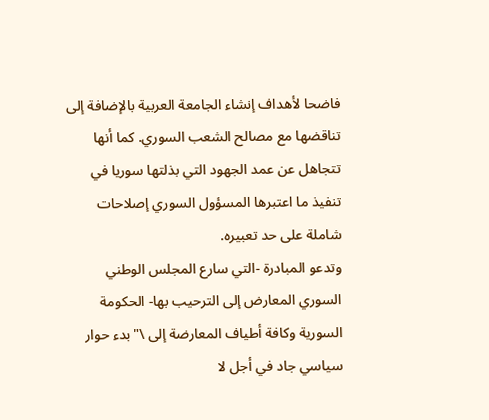فاضحا لأهداف إنشاء الجامعة العربية بالإضافة إلى تناقضها مع مصالح الشعب السوري. كما أنها تتجاهل عن عمد الجهود التي بذلتها سوريا في تنفيذ ما اعتبرها المسؤول السوري إصلاحات شاملة على حد تعبيره.
وتدعو المبادرة -التي سارع المجلس الوطني السوري المعارض إلى الترحيب بها- الحكومة السورية وكافة أطياف المعارضة إلى \"بدء حوار سياسي جاد في أجل لا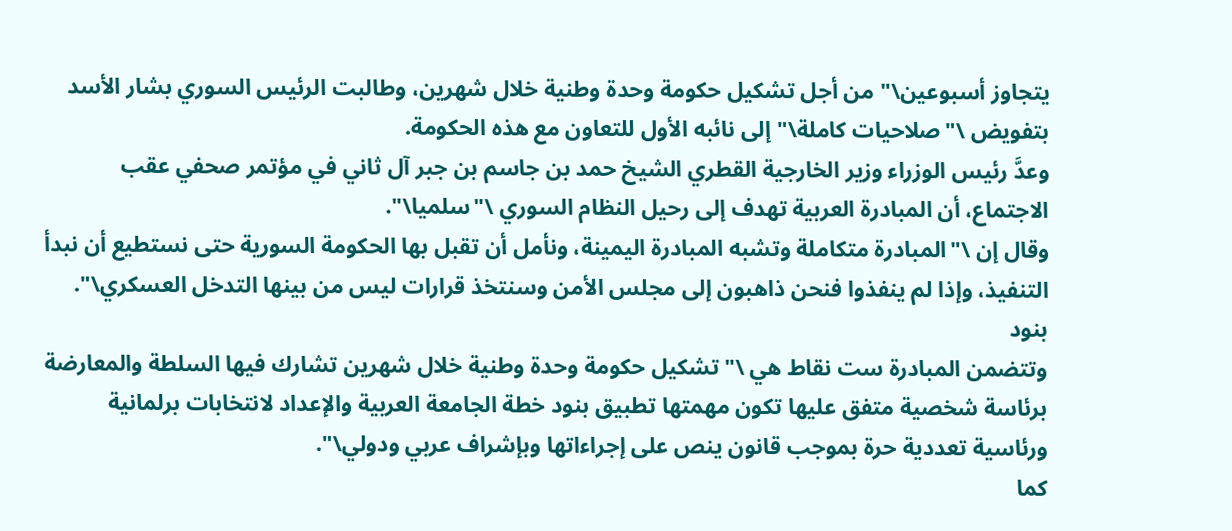يتجاوز أسبوعين\" من أجل تشكيل حكومة وحدة وطنية خلال شهرين، وطالبت الرئيس السوري بشار الأسد بتفويض \"صلاحيات كاملة\" إلى نائبه الأول للتعاون مع هذه الحكومة.
وعدَّ رئيس الوزراء وزير الخارجية القطري الشيخ حمد بن جاسم بن جبر آل ثاني في مؤتمر صحفي عقب الاجتماع، أن المبادرة العربية تهدف إلى رحيل النظام السوري \"سلميا\".
وقال إن \"المبادرة متكاملة وتشبه المبادرة اليمينة، ونأمل أن تقبل بها الحكومة السورية حتى نستطيع أن نبدأ التنفيذ، وإذا لم ينفذوا فنحن ذاهبون إلى مجلس الأمن وسنتخذ قرارات ليس من بينها التدخل العسكري\".
بنود
وتتضمن المبادرة ست نقاط هي \"تشكيل حكومة وحدة وطنية خلال شهرين تشارك فيها السلطة والمعارضة برئاسة شخصية متفق عليها تكون مهمتها تطبيق بنود خطة الجامعة العربية والإعداد لانتخابات برلمانية ورئاسية تعددية حرة بموجب قانون ينص على إجراءاتها وبإشراف عربي ودولي\".
كما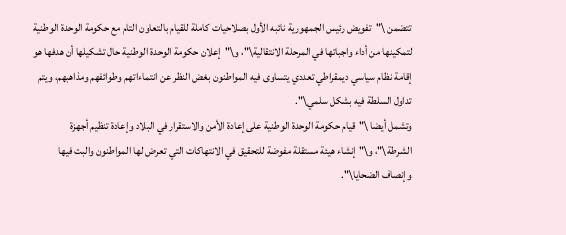تتضمن \"تفويض رئيس الجمهورية نائبه الأول بصلاحيات كاملة للقيام بالتعاون التام مع حكومة الوحدة الوطنية لتمكينها من أداء واجباتها في المرحلة الانتقالية\"، و\"إعلان حكومة الوحدة الوطنية حال تشكيلها أن هدفها هو إقامة نظام سياسي ديمقراطي تعددي يتساوى فيه المواطنون بغض النظر عن انتماءاتهم وطوائفهم ومذاهبهم، ويتم تداول السلطة فيه بشكل سلمي\".
وتشمل أيضا \"قيام حكومة الوحدة الوطنية على إعادة الأمن والاستقرار في البلاد وإعادة تنظيم أجهزة الشرطة\"، و\"إنشاء هيئة مستقلة مفوضة للتحقيق في الانتهاكات التي تعرض لها المواطنون والبت فيها وإنصاف الضحايا\".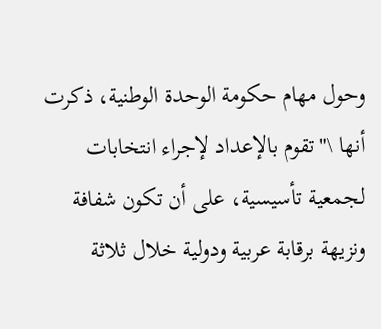وحول مهام حكومة الوحدة الوطنية، ذكرت أنها \"تقوم بالإعداد لإجراء انتخابات لجمعية تأسيسية، على أن تكون شفافة ونزيهة برقابة عربية ودولية خلال ثلاثة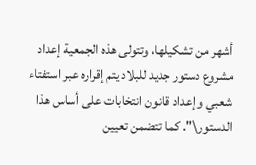أشهر من تشكيلها، وتتولى هذه الجمعية إعداد مشروع دستور جديد للبلاد يتم إقراره عبر استفتاء شعبي وإعداد قانون انتخابات على أساس هذا الدستور\". كما تتضمن تعيين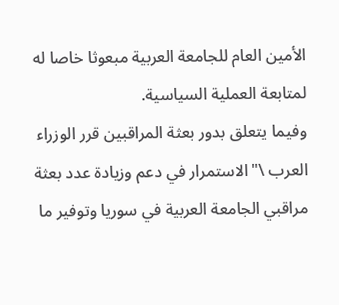الأمين العام للجامعة العربية مبعوثا خاصا له لمتابعة العملية السياسية.
وفيما يتعلق بدور بعثة المراقبين قرر الوزراء العرب \"الاستمرار في دعم وزيادة عدد بعثة مراقبي الجامعة العربية في سوريا وتوفير ما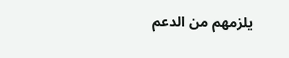يلزمهم من الدعم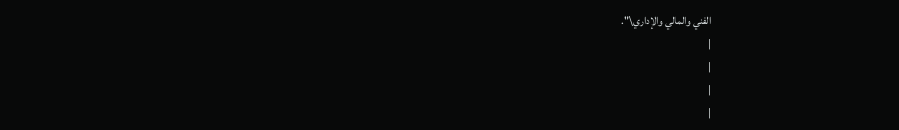الفني والمالي والإداري\".
|
|
|
|